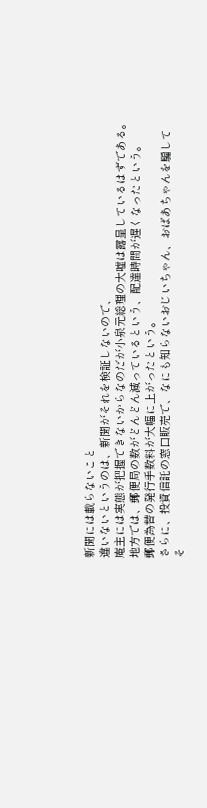新聞には載らないこと
違いないというのは、新聞がそれを検証しないので、
庵主には実態が把握できないからなのだが小泉元総理の大嘘は露呈しているはずである。
地方では、郵便局の数がどんどん減っているという、配達時間が遅くなったという。
郵便為替の発行手数料が大幅に上がったという。
さらに、投資信託の窓口販売で、なにも知らないおじいちゃん、おばあちゃんを騙して
そ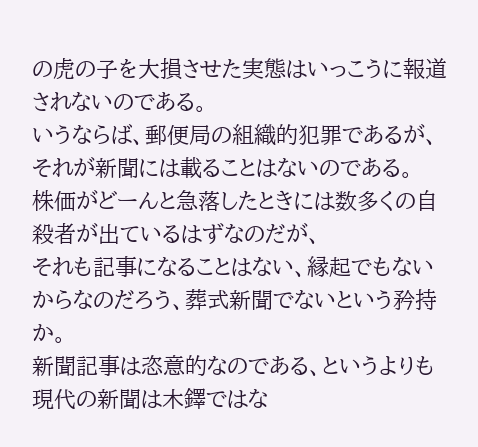の虎の子を大損させた実態はいっこうに報道されないのである。
いうならば、郵便局の組織的犯罪であるが、それが新聞には載ることはないのである。
株価がどーんと急落したときには数多くの自殺者が出ているはずなのだが、
それも記事になることはない、縁起でもないからなのだろう、葬式新聞でないという矜持か。
新聞記事は恣意的なのである、というよりも現代の新聞は木鐸ではな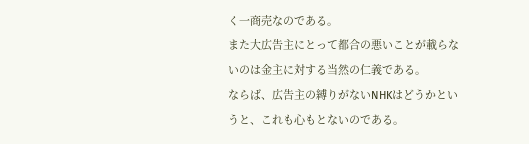く一商売なのである。
また大広告主にとって都合の悪いことが載らないのは金主に対する当然の仁義である。
ならば、広告主の縛りがないNHKはどうかというと、これも心もとないのである。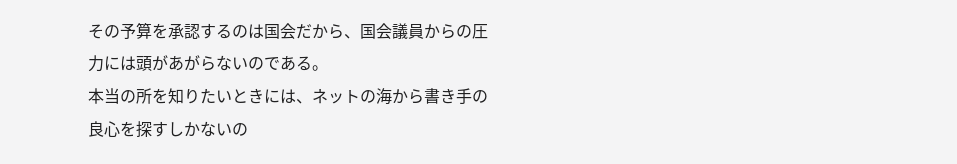その予算を承認するのは国会だから、国会議員からの圧力には頭があがらないのである。
本当の所を知りたいときには、ネットの海から書き手の良心を探すしかないの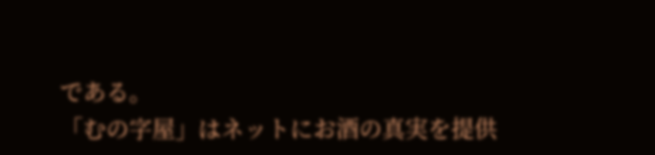である。
「むの字屋」はネットにお酒の真実を提供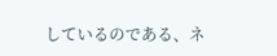しているのである、ネ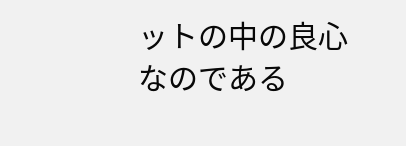ットの中の良心なのである